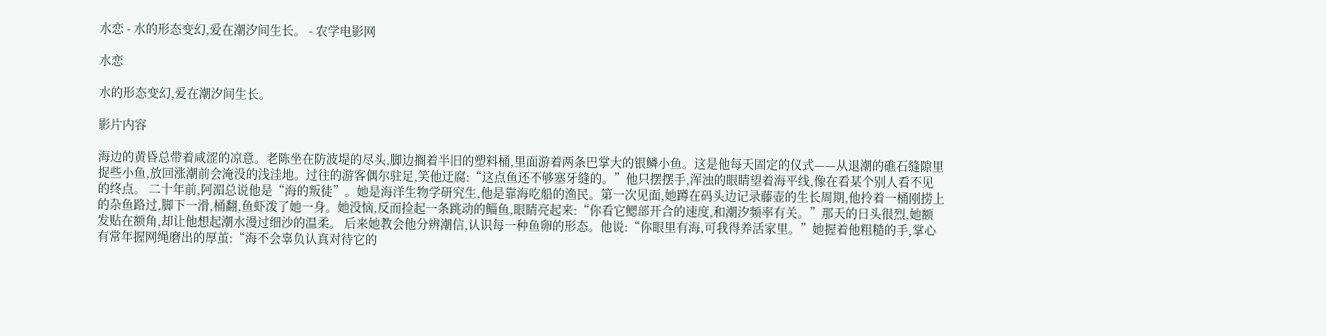水恋 - 水的形态变幻,爱在潮汐间生长。 - 农学电影网

水恋

水的形态变幻,爱在潮汐间生长。

影片内容

海边的黄昏总带着咸涩的凉意。老陈坐在防波堤的尽头,脚边搁着半旧的塑料桶,里面游着两条巴掌大的银鳞小鱼。这是他每天固定的仪式——从退潮的礁石缝隙里捉些小鱼,放回涨潮前会淹没的浅洼地。过往的游客偶尔驻足,笑他迂腐:“这点鱼还不够塞牙缝的。”他只摆摆手,浑浊的眼睛望着海平线,像在看某个别人看不见的终点。 二十年前,阿湄总说他是“海的叛徒”。她是海洋生物学研究生,他是靠海吃船的渔民。第一次见面,她蹲在码头边记录藤壶的生长周期,他拎着一桶刚捞上的杂鱼路过,脚下一滑,桶翻,鱼虾泼了她一身。她没恼,反而捡起一条跳动的鲻鱼,眼睛亮起来:“你看它鳃部开合的速度,和潮汐频率有关。”那天的日头很烈,她额发贴在额角,却让他想起潮水漫过细沙的温柔。 后来她教会他分辨潮信,认识每一种鱼卵的形态。他说:“你眼里有海,可我得养活家里。”她握着他粗糙的手,掌心有常年握网绳磨出的厚茧:“海不会辜负认真对待它的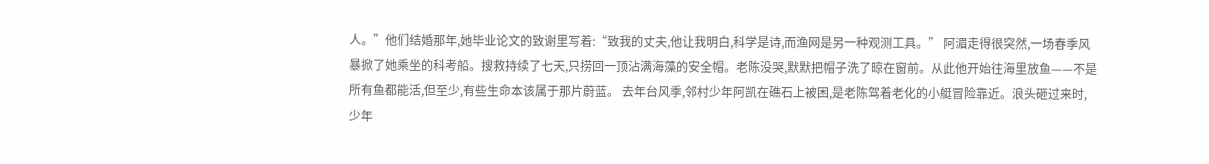人。”他们结婚那年,她毕业论文的致谢里写着:“致我的丈夫,他让我明白,科学是诗,而渔网是另一种观测工具。” 阿湄走得很突然,一场春季风暴掀了她乘坐的科考船。搜救持续了七天,只捞回一顶沾满海藻的安全帽。老陈没哭,默默把帽子洗了晾在窗前。从此他开始往海里放鱼——不是所有鱼都能活,但至少,有些生命本该属于那片蔚蓝。 去年台风季,邻村少年阿凯在礁石上被困,是老陈驾着老化的小艇冒险靠近。浪头砸过来时,少年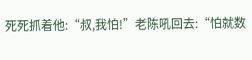死死抓着他:“叔,我怕!”老陈吼回去:“怕就数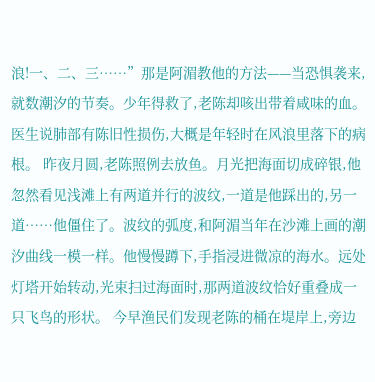浪!一、二、三……”那是阿湄教他的方法——当恐惧袭来,就数潮汐的节奏。少年得救了,老陈却咳出带着咸味的血。医生说肺部有陈旧性损伤,大概是年轻时在风浪里落下的病根。 昨夜月圆,老陈照例去放鱼。月光把海面切成碎银,他忽然看见浅滩上有两道并行的波纹,一道是他踩出的,另一道……他僵住了。波纹的弧度,和阿湄当年在沙滩上画的潮汐曲线一模一样。他慢慢蹲下,手指浸进微凉的海水。远处灯塔开始转动,光束扫过海面时,那两道波纹恰好重叠成一只飞鸟的形状。 今早渔民们发现老陈的桶在堤岸上,旁边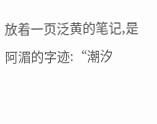放着一页泛黄的笔记,是阿湄的字迹:“潮汐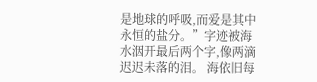是地球的呼吸,而爱是其中永恒的盐分。”字迹被海水洇开最后两个字,像两滴迟迟未落的泪。 海依旧每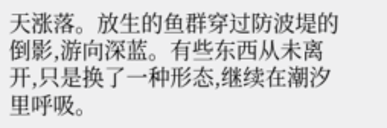天涨落。放生的鱼群穿过防波堤的倒影,游向深蓝。有些东西从未离开,只是换了一种形态,继续在潮汐里呼吸。